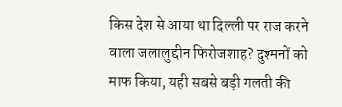किस देश से आया था दिल्ली पर राज करने वाला जलालुद्दीन फिरोजशाह? दुश्मनों को माफ किया, यही सबसे बड़ी गलती की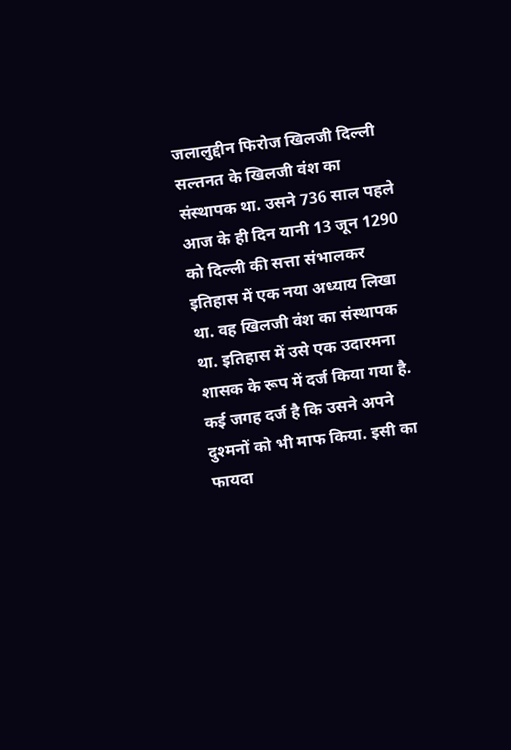जलालुद्दीन फिरोज खिलजी दिल्ली सल्तनत के खिलजी वंश का संस्थापक था. उसने 736 साल पहले आज के ही दिन यानी 13 जून 1290 को दिल्ली की सत्ता संभालकर इतिहास में एक नया अध्याय लिखा था. वह खिलजी वंश का संस्थापक था. इतिहास में उसे एक उदारमना शासक के रूप में दर्ज किया गया है. कई जगह दर्ज है कि उसने अपने दुश्मनों को भी माफ किया. इसी का फायदा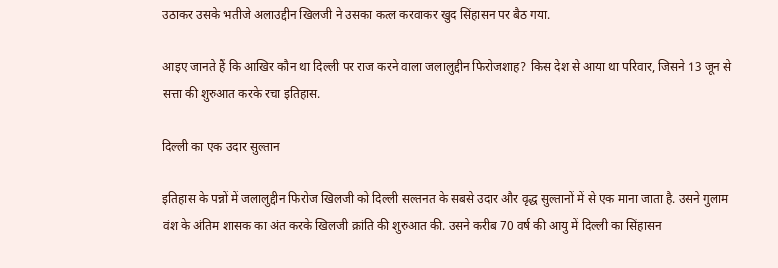उठाकर उसके भतीजे अलाउद्दीन खिलजी ने उसका कत्ल करवाकर खुद सिंहासन पर बैठ गया.

आइए जानते हैं कि आखिर कौन था दिल्ली पर राज करने वाला जलालुद्दीन फिरोजशाह? किस देश से आया था परिवार, जिसने 13 जून से सत्ता की शुरुआत करके रचा इतिहास.

दिल्ली का एक उदार सुल्तान

इतिहास के पन्नों में जलालुद्दीन फिरोज खिलजी को दिल्ली सल्तनत के सबसे उदार और वृद्ध सुल्तानों में से एक माना जाता है. उसने गुलाम वंश के अंतिम शासक का अंत करके खिलजी क्रांति की शुरुआत की. उसने करीब 70 वर्ष की आयु में दिल्ली का सिंहासन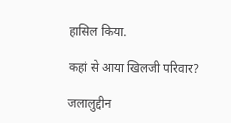हासिल किया.

कहां से आया खिलजी परिवार?

जलालुद्दीन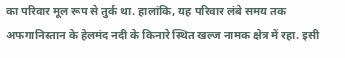का परिवार मूल रूप से तुर्क था. हालांकि, यह परिवार लंबे समय तक अफगानिस्तान के हेलमंद नदी के किनारे स्थित खल्ज नामक क्षेत्र में रहा. इसी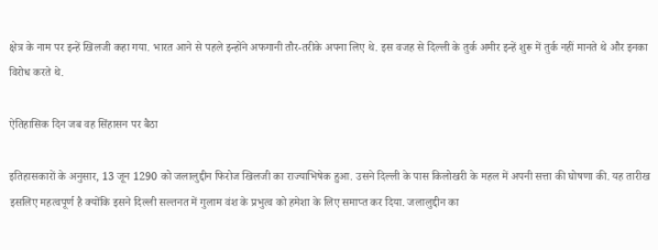क्षेत्र के नाम पर इन्हें खिलजी कहा गया. भारत आने से पहले इन्होंने अफगानी तौर-तरीके अपना लिए थे. इस वजह से दिल्ली के तुर्क अमीर इन्हें शुरू में तुर्क नहीं मानते थे और इनका विरोध करते थे.

ऐतिहासिक दिन जब वह सिंहासन पर बैठा

इतिहासकारों के अनुसार, 13 जून 1290 को जलालुद्दीन फिरोज खिलजी का राज्याभिषेक हुआ. उसने दिल्ली के पास किलोखरी के महल में अपनी सत्ता की घोषणा की. यह तारीख इसलिए महत्वपूर्ण है क्योंकि इसने दिल्ली सल्तनत में गुलाम वंश के प्रभुत्व को हमेशा के लिए समाप्त कर दिया. जलालुद्दीन का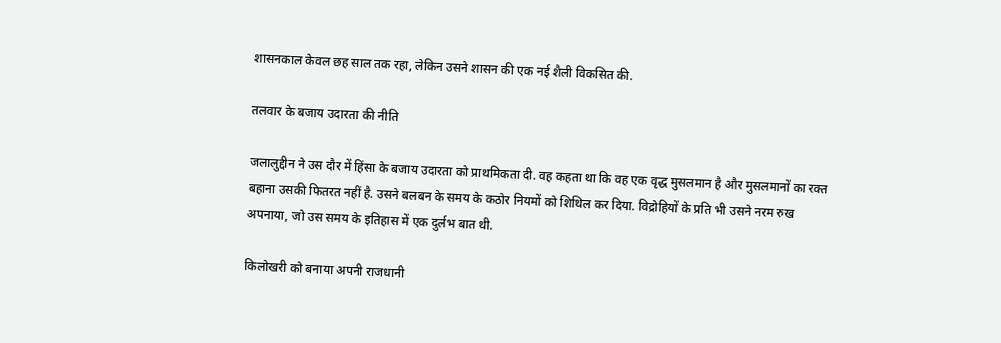शासनकाल केवल छह साल तक रहा, लेकिन उसने शासन की एक नई शैली विकसित की.

तलवार के बजाय उदारता की नीति

जलालुद्दीन ने उस दौर में हिंसा के बजाय उदारता को प्राथमिकता दी. वह कहता था कि वह एक वृद्ध मुसलमान है और मुसलमानों का रक्त बहाना उसकी फितरत नहीं है. उसने बलबन के समय के कठोर नियमों को शिथिल कर दिया. विद्रोहियों के प्रति भी उसने नरम रुख अपनाया, जो उस समय के इतिहास में एक दुर्लभ बात थी.

किलोखरी को बनाया अपनी राजधानी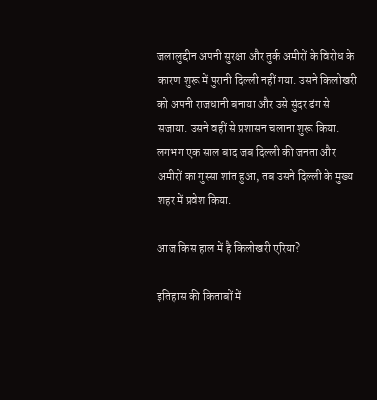जलालुद्दीन अपनी सुरक्षा और तुर्क अमीरों के विरोध के कारण शुरू में पुरानी दिल्ली नहीं गया. उसने किलोखरी को अपनी राजधानी बनाया और उसे सुंदर ढंग से सजाया. उसने वहीं से प्रशासन चलाना शुरू किया. लगभग एक साल बाद जब दिल्ली की जनता और अमीरों का गुस्सा शांत हुआ, तब उसने दिल्ली के मुख्य शहर में प्रवेश किया.

आज किस हाल में है किलोखरी एरिया?

इतिहास की किताबों में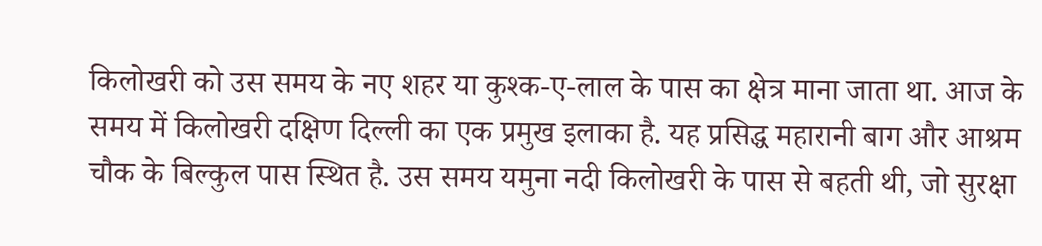किलोखरी को उस समय के नए शहर या कुश्क-ए-लाल के पास का क्षेत्र माना जाता था. आज के समय में किलोखरी दक्षिण दिल्ली का एक प्रमुख इलाका है. यह प्रसिद्ध महारानी बाग और आश्रम चौक के बिल्कुल पास स्थित है. उस समय यमुना नदी किलोखरी के पास से बहती थी, जो सुरक्षा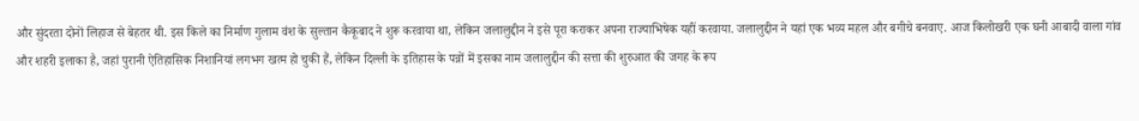और सुंदरता दोनों लिहाज से बेहतर थी. इस किले का निर्माण गुलाम वंश के सुल्तान कैकूबाद ने शुरू करवाया था, लेकिन जलालुद्दीन ने इसे पूरा कराकर अपना राज्याभिषेक यहीं करवाया. जलालुद्दीन ने यहां एक भव्य महल और बगीचे बनवाए. आज किलोखरी एक घनी आबादी वाला गांव और शहरी इलाका है, जहां पुरानी ऐतिहासिक निशानियां लगभग खत्म हो चुकी हैं, लेकिन दिल्ली के इतिहास के पन्नों में इसका नाम जलालुद्दीन की सत्ता की शुरुआत की जगह के रूप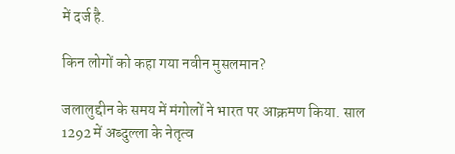में दर्ज है.

किन लोगों को कहा गया नवीन मुसलमान?

जलालुद्दीन के समय में मंगोलों ने भारत पर आक्रमण किया. साल 1292 में अब्दुल्ला के नेतृत्व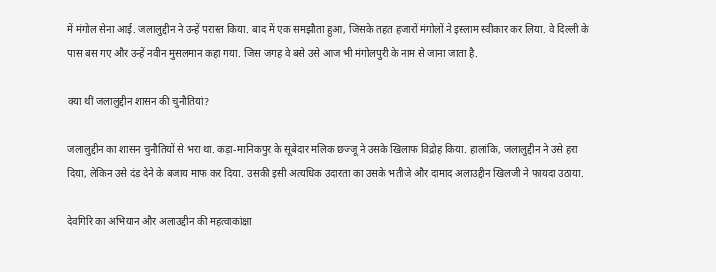में मंगोल सेना आई. जलालुद्दीन ने उन्हें परास्त किया. बाद में एक समझौता हुआ, जिसके तहत हजारों मंगोलों ने इस्लाम स्वीकार कर लिया. वे दिल्ली के पास बस गए और उन्हें नवीन मुसलमान कहा गया. जिस जगह वे बसे उसे आज भी मंगोलपुरी के नाम से जाना जाता है.

क्या थीं जलालुद्दीन शासन की चुनौतियां?

जलालुद्दीन का शासन चुनौतियों से भरा था. कड़ा-मानिकपुर के सूबेदार मलिक छज्जू ने उसके खिलाफ विद्रोह किया. हालांकि, जलालुद्दीन ने उसे हरा दिया, लेकिन उसे दंड देने के बजाय माफ कर दिया. उसकी इसी अत्यधिक उदारता का उसके भतीजे और दामाद अलाउद्दीन खिलजी ने फायदा उठाया.

देवगिरि का अभियान और अलाउद्दीन की महत्वाकांक्षा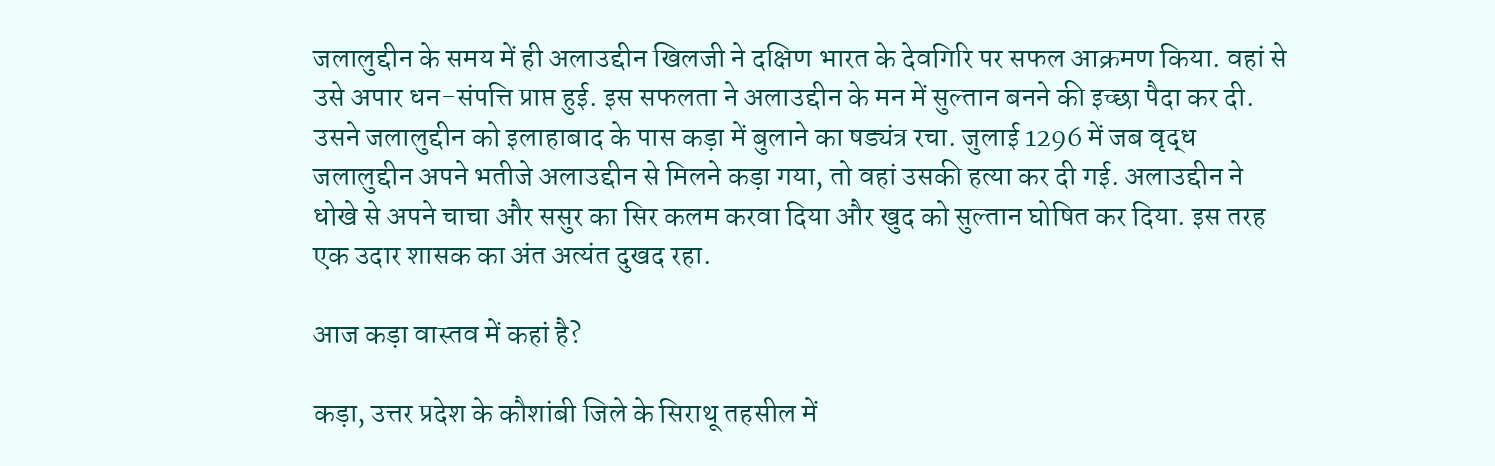जलालुद्दीन के समय में ही अलाउद्दीन खिलजी ने दक्षिण भारत के देवगिरि पर सफल आक्रमण किया. वहां से उसे अपार धन-संपत्ति प्राप्त हुई. इस सफलता ने अलाउद्दीन के मन में सुल्तान बनने की इच्छा पैदा कर दी. उसने जलालुद्दीन को इलाहाबाद के पास कड़ा में बुलाने का षड्यंत्र रचा. जुलाई 1296 में जब वृद्ध जलालुद्दीन अपने भतीजे अलाउद्दीन से मिलने कड़ा गया, तो वहां उसकी हत्या कर दी गई. अलाउद्दीन ने धोखे से अपने चाचा और ससुर का सिर कलम करवा दिया और खुद को सुल्तान घोषित कर दिया. इस तरह एक उदार शासक का अंत अत्यंत दुखद रहा.

आज कड़ा वास्तव में कहां है?

कड़ा, उत्तर प्रदेश के कौशांबी जिले के सिराथू तहसील में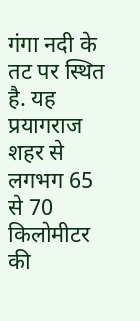गंगा नदी के तट पर स्थित है. यह प्रयागराज शहर से लगभग 65 से 70 किलोमीटर की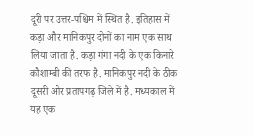दूरी पर उत्तर-पश्चिम में स्थित है. इतिहास में कड़ा और मानिकपुर दोनों का नाम एक साथ लिया जाता है. कड़ा गंगा नदी के एक किनारे कौशाम्बी की तरफ है. मानिकपुर नदी के ठीक दूसरी ओर प्रतापगढ़ जिले में है. मध्यकाल में यह एक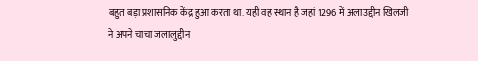बहुत बड़ा प्रशासनिक केंद्र हुआ करता था. यही वह स्थान है जहां 1296 में अलाउद्दीन खिलजी ने अपने चाचा जलालुद्दीन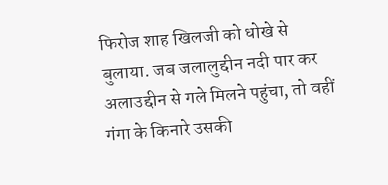फिरोज शाह खिलजी को धोखे से बुलाया. जब जलालुद्दीन नदी पार कर अलाउद्दीन से गले मिलने पहुंचा, तो वहीं गंगा के किनारे उसकी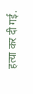हत्या कर दी गई.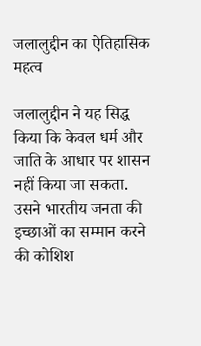जलालुद्दीन का ऐतिहासिक महत्व

जलालुद्दीन ने यह सिद्ध किया कि केवल धर्म और जाति के आधार पर शासन नहीं किया जा सकता. उसने भारतीय जनता की इच्छाओं का सम्मान करने की कोशिश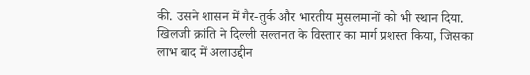की. उसने शासन में गैर-तुर्क और भारतीय मुसलमानों को भी स्थान दिया. खिलजी क्रांति ने दिल्ली सल्तनत के विस्तार का मार्ग प्रशस्त किया, जिसका लाभ बाद में अलाउद्दीन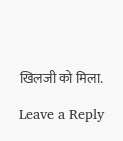खिलजी को मिला.

Leave a Reply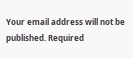Your email address will not be published. Required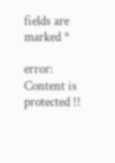fields are marked *

error: Content is protected !!